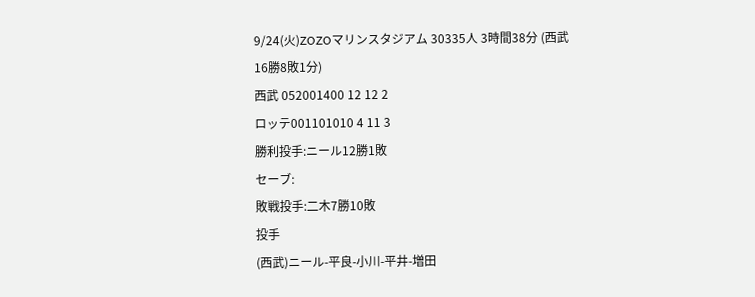9/24(火)ZOZOマリンスタジアム 30335人 3時間38分 (西武16勝8敗1分)
西武 052001400 12 12 2
ロッテ001101010 4 11 3
勝利投手:ニール12勝1敗
セーブ:
敗戦投手:二木7勝10敗
投手
(西武)ニール-平良-小川-平井-増田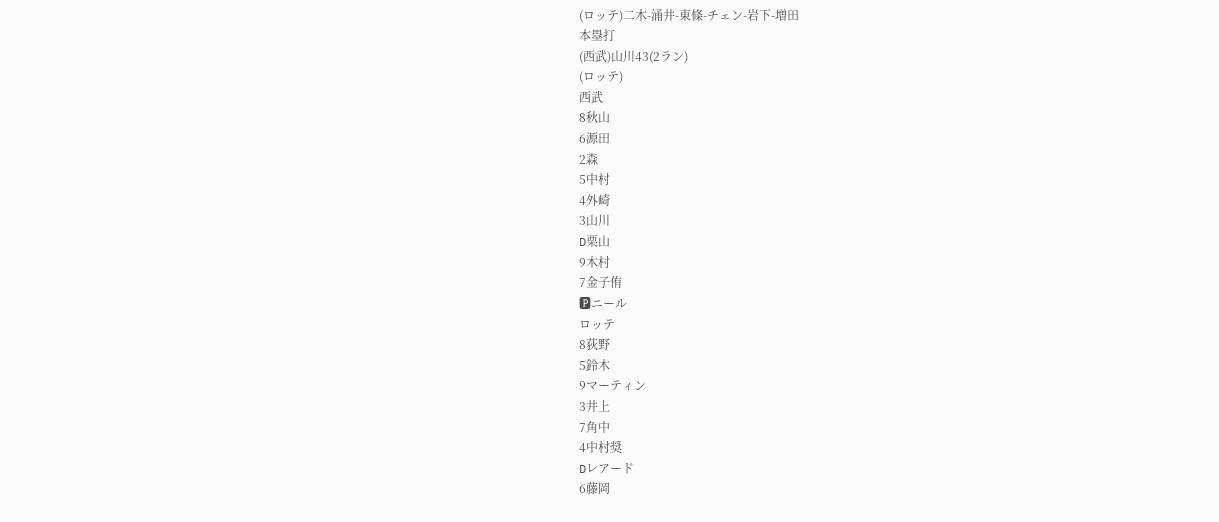(ロッテ)二木-涌井-東條-チェン-岩下-増田
本塁打
(西武)山川43(2ラン)
(ロッテ)
西武
8秋山
6源田
2森
5中村
4外崎
3山川
D栗山
9木村
7金子侑
🅿ニール
ロッテ
8荻野
5鈴木
9マーティン
3井上
7角中
4中村奨
Dレアード
6藤岡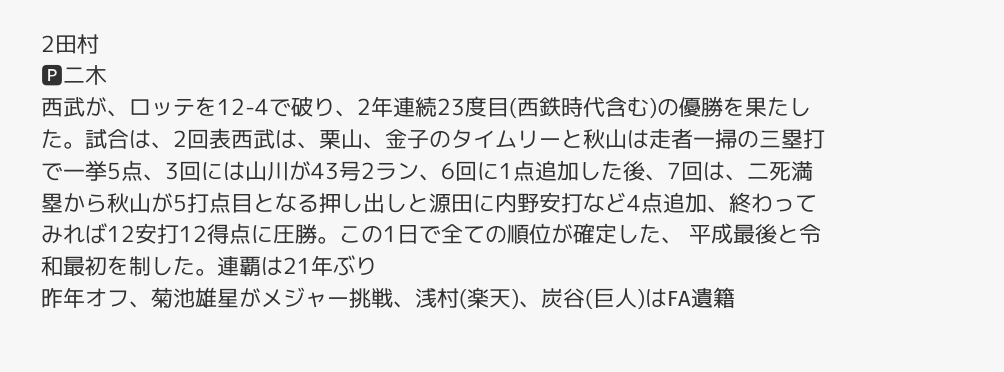2田村
🅿二木
西武が、ロッテを12-4で破り、2年連続23度目(西鉄時代含む)の優勝を果たした。試合は、2回表西武は、栗山、金子のタイムリーと秋山は走者一掃の三塁打で一挙5点、3回には山川が43号2ラン、6回に1点追加した後、7回は、二死満塁から秋山が5打点目となる押し出しと源田に内野安打など4点追加、終わってみれば12安打12得点に圧勝。この1日で全ての順位が確定した、 平成最後と令和最初を制した。連覇は21年ぶり
昨年オフ、菊池雄星がメジャー挑戦、浅村(楽天)、炭谷(巨人)はFA遺籍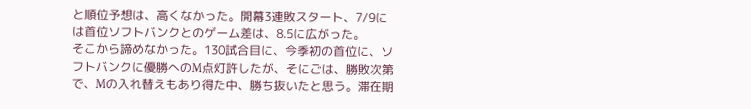と順位予想は、高くなかった。開幕3連敗スタート、7/9には首位ソフトバンクとのゲーム差は、8.5に広がった。
そこから諦めなかった。130試合目に、今季初の首位に、ソフトバンクに優勝へのM点灯許したが、そにごは、勝敗次第で、Mの入れ替えもあり得た中、勝ち抜いたと思う。滞在期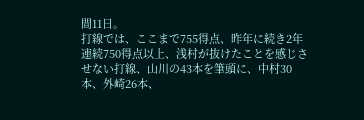間11日。
打線では、ここまで755得点、昨年に続き2年連続750得点以上、浅村が抜けたことを感じさせない打線、山川の43本を筆頭に、中村30本、外崎26本、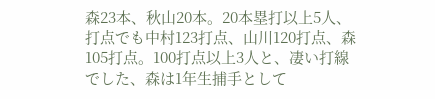森23本、秋山20本。20本塁打以上5人、打点でも中村123打点、山川120打点、森105打点。100打点以上3人と、凄い打線でした、森は1年生捕手として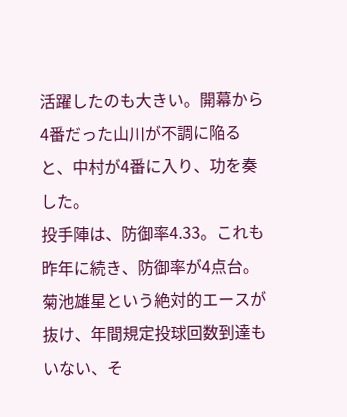活躍したのも大きい。開幕から4番だった山川が不調に陥ると、中村が4番に入り、功を奏した。
投手陣は、防御率4.33。これも昨年に続き、防御率が4点台。菊池雄星という絶対的エースが抜け、年間規定投球回数到達もいない、そ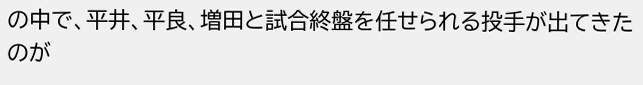の中で、平井、平良、増田と試合終盤を任せられる投手が出てきたのが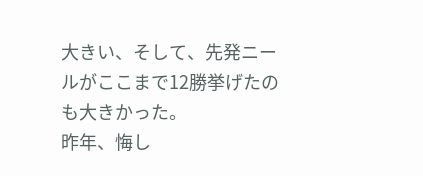大きい、そして、先発ニールがここまで12勝挙げたのも大きかった。
昨年、悔し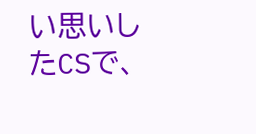い思いしたCSで、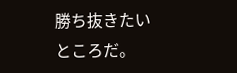勝ち抜きたいところだ。